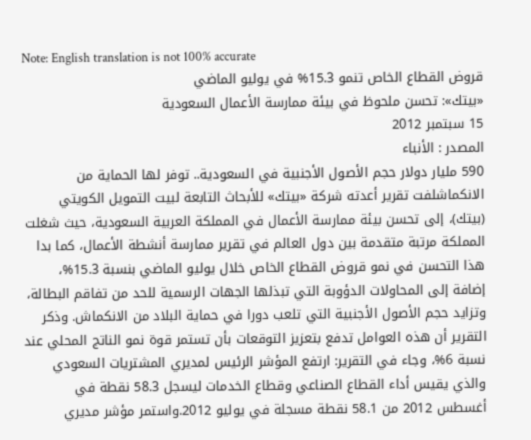Note: English translation is not 100% accurate
قروض القطاع الخاص تنمو 15.3% في يوليو الماضي
«بيتك»: تحسن ملحوظ في بيئة ممارسة الأعمال السعودية
15 سبتمبر 2012
المصدر : الأنباء
590 مليار دولار حجم الأصول الأجنبية في السعودية.. توفر لها الحماية من الانكماشلفت تقرير أعدته شركة «بيتك» للأبحاث التابعة لبيت التمويل الكويتي (بيتك)، إلى تحسن بيئة ممارسة الأعمال في المملكة العربية السعودية، حيث شغلت المملكة مرتبة متقدمة بين دول العالم في تقرير ممارسة أنشطة الأعمال، كما بدا هذا التحسن في نمو قروض القطاع الخاص خلال يوليو الماضي بنسبة 15.3%، إضافة إلى المحاولات الدؤوبة التي تبذلها الجهات الرسمية للحد من تفاقم البطالة، وتزايد حجم الأصول الأجنبية التي تلعب دورا في حماية البلاد من الانكماش. وذكر التقرير أن هذه العوامل تدفع بتعزيز التوقعات بأن تستمر قوة نمو الناتج المحلي عند نسبة 6%، وجاء في التقرير: ارتفع المؤشر الرئيس لمديري المشتريات السعودي والذي يقيس أداء القطاع الصناعي وقطاع الخدمات ليسجل 58.3 نقطة في أغسطس 2012 من 58.1 نقطة مسجلة في يوليو 2012.واستمر مؤشر مديري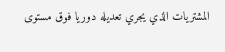المشتريات الذي يجري تعديله دوريا فوق مستوى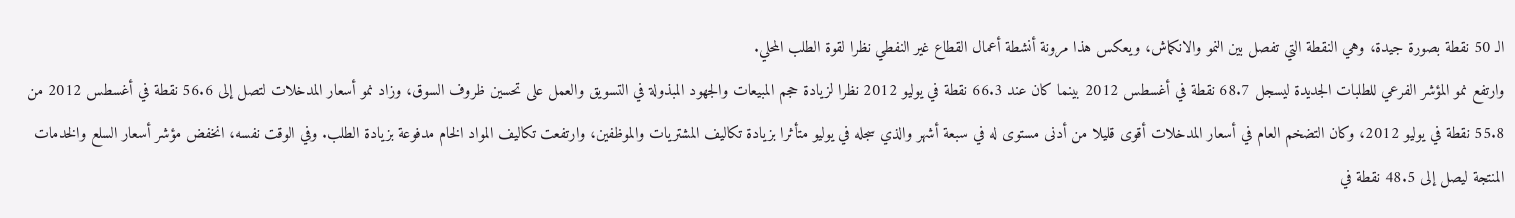الـ 50 نقطة بصورة جيدة، وهي النقطة التي تفصل بين النمو والانكماش، ويعكس هذا مرونة أنشطة أعمال القطاع غير النفطي نظرا لقوة الطلب المحلي.
وارتفع نمو المؤشر الفرعي للطلبات الجديدة ليسجل 68.7 نقطة في أغسطس 2012 بينما كان عند 66.3 نقطة في يوليو 2012 نظرا لزيادة حجم المبيعات والجهود المبذولة في التسويق والعمل على تحسين ظروف السوق، وزاد نمو أسعار المدخلات لتصل إلى 56.6 نقطة في أغسطس 2012 من 55.8 نقطة في يوليو 2012، وكان التضخم العام في أسعار المدخلات أقوى قليلا من أدنى مستوى له في سبعة أشهر والذي سجله في يوليو متأثرا بزيادة تكاليف المشتريات والموظفين، وارتفعت تكاليف المواد الخام مدفوعة بزيادة الطلب. وفي الوقت نفسه، انخفض مؤشر أسعار السلع والخدمات المنتجة ليصل إلى 48.5 نقطة في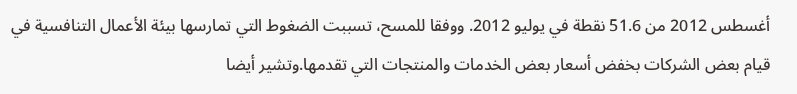أغسطس 2012 من 51.6 نقطة في يوليو 2012. ووفقا للمسح، تسببت الضغوط التي تمارسها بيئة الأعمال التنافسية في قيام بعض الشركات بخفض أسعار بعض الخدمات والمنتجات التي تقدمها.وتشير أيضا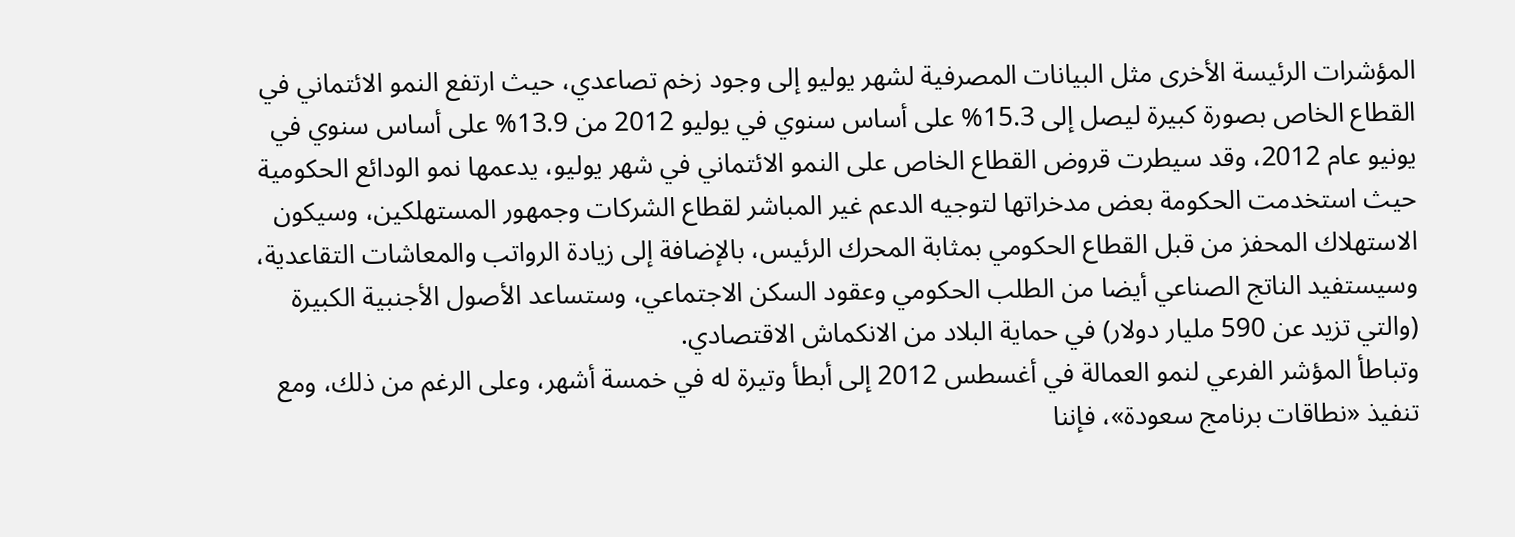المؤشرات الرئيسة الأخرى مثل البيانات المصرفية لشهر يوليو إلى وجود زخم تصاعدي، حيث ارتفع النمو الائتماني في القطاع الخاص بصورة كبيرة ليصل إلى 15.3% على أساس سنوي في يوليو 2012 من 13.9% على أساس سنوي في يونيو عام 2012، وقد سيطرت قروض القطاع الخاص على النمو الائتماني في شهر يوليو، يدعمها نمو الودائع الحكومية حيث استخدمت الحكومة بعض مدخراتها لتوجيه الدعم غير المباشر لقطاع الشركات وجمهور المستهلكين، وسيكون الاستهلاك المحفز من قبل القطاع الحكومي بمثابة المحرك الرئيس، بالإضافة إلى زيادة الرواتب والمعاشات التقاعدية، وسيستفيد الناتج الصناعي أيضا من الطلب الحكومي وعقود السكن الاجتماعي، وستساعد الأصول الأجنبية الكبيرة (والتي تزيد عن 590 مليار دولار) في حماية البلاد من الانكماش الاقتصادي.
وتباطأ المؤشر الفرعي لنمو العمالة في أغسطس 2012 إلى أبطأ وتيرة له في خمسة أشهر، وعلى الرغم من ذلك، ومع تنفيذ «نطاقات برنامج سعودة»، فإننا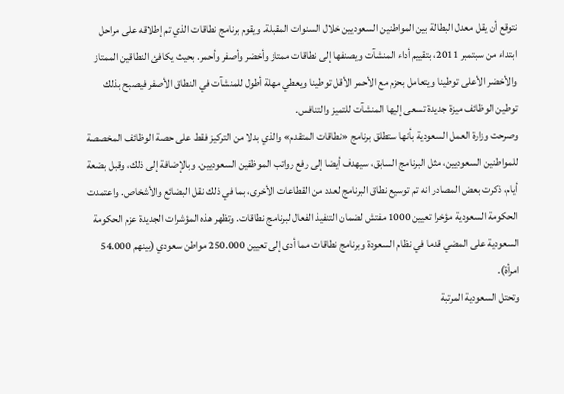نتوقع أن يقل معدل البطالة بين المواطنين السعوديين خلال السنوات المقبلة. ويقوم برنامج نطاقات الذي تم إطلاقه على مراحل ابتداء من سبتمبر 2011، بتقييم أداء المنشآت ويصنفها إلى نطاقات ممتاز وأخضر وأصفر وأحمر. بحيث يكافئ النطاقين الممتاز والأخضر الأعلى توطينا ويتعامل بحزم مع الأحمر الأقل توطينا ويعطي مهلة أطول للمنشآت في النطاق الأصفر فيصبح بذلك توطين الوظائف ميزة جديدة تسعى إليها المنشآت للتميز والتنافس.
وصرحت وزارة العمل السعودية بأنها ستطلق برنامج «نطاقات المتقدم» والذي بدلا من التركيز فقط على حصة الوظائف المخصصة للمواطنين السعوديين، مثل البرنامج السابق، سيهدف أيضا إلى رفع رواتب الموظفين السعوديين. وبالإضافة إلى ذلك، وقبل بضعة أيام، ذكرت بعض المصادر انه تم توسيع نطاق البرنامج لعدد من القطاعات الأخرى، بما في ذلك نقل البضائع والأشخاص. واعتمدت الحكومة السعودية مؤخرا تعيين 1000 مفتش لضمان التنفيذ الفعال لبرنامج نطاقات. وتظهر هذه المؤشرات الجديدة عزم الحكومة السعودية على المضي قدما في نظام السعودة وبرنامج نطاقات مما أدى إلى تعيين 250.000 مواطن سعودي (بينهم 54.000 امرأة).
وتحتل السعودية المرتبة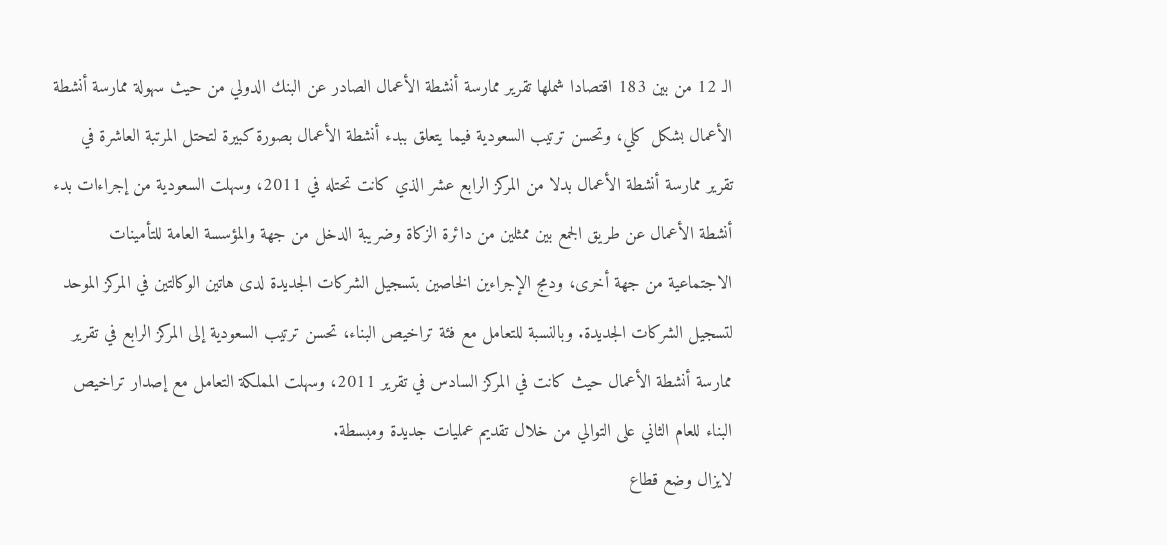الـ 12 من بين 183 اقتصادا شملها تقرير ممارسة أنشطة الأعمال الصادر عن البنك الدولي من حيث سهولة ممارسة أنشطة الأعمال بشكل كلي، وتحسن ترتيب السعودية فيما يتعلق ببدء أنشطة الأعمال بصورة كبيرة لتحتل المرتبة العاشرة في تقرير ممارسة أنشطة الأعمال بدلا من المركز الرابع عشر الذي كانت تحتله في 2011، وسهلت السعودية من إجراءات بدء أنشطة الأعمال عن طريق الجمع بين ممثلين من دائرة الزكاة وضريبة الدخل من جهة والمؤسسة العامة للتأمينات الاجتماعية من جهة أخرى، ودمج الإجراءين الخاصين بتسجيل الشركات الجديدة لدى هاتين الوكالتين في المركز الموحد لتسجيل الشركات الجديدة. وبالنسبة للتعامل مع فئة تراخيص البناء، تحسن ترتيب السعودية إلى المركز الرابع في تقرير ممارسة أنشطة الأعمال حيث كانت في المركز السادس في تقرير 2011، وسهلت المملكة التعامل مع إصدار تراخيص البناء للعام الثاني على التوالي من خلال تقديم عمليات جديدة ومبسطة.
لايزال وضع قطاع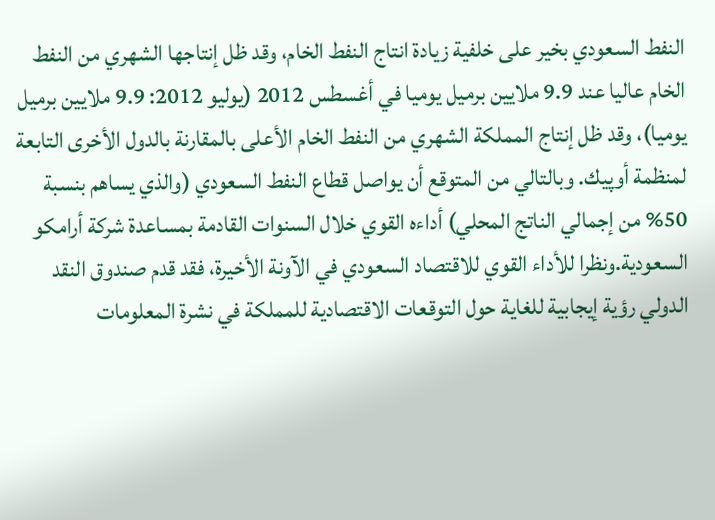النفط السعودي بخير على خلفية زيادة انتاج النفط الخام، وقد ظل إنتاجها الشهري من النفط الخام عاليا عند 9.9 ملايين برميل يوميا في أغسطس 2012 (يوليو 2012: 9.9 ملايين برميل يوميا)، وقد ظل إنتاج المملكة الشهري من النفط الخام الأعلى بالمقارنة بالدول الأخرى التابعة لمنظمة أوپيك. وبالتالي من المتوقع أن يواصل قطاع النفط السعودي (والذي يساهم بنسبة 50% من إجمالي الناتج المحلي) أداءه القوي خلال السنوات القادمة بمساعدة شركة أرامكو السعودية.ونظرا للأداء القوي للاقتصاد السعودي في الآونة الأخيرة، فقد قدم صندوق النقد الدولي رؤية إيجابية للغاية حول التوقعات الاقتصادية للمملكة في نشرة المعلومات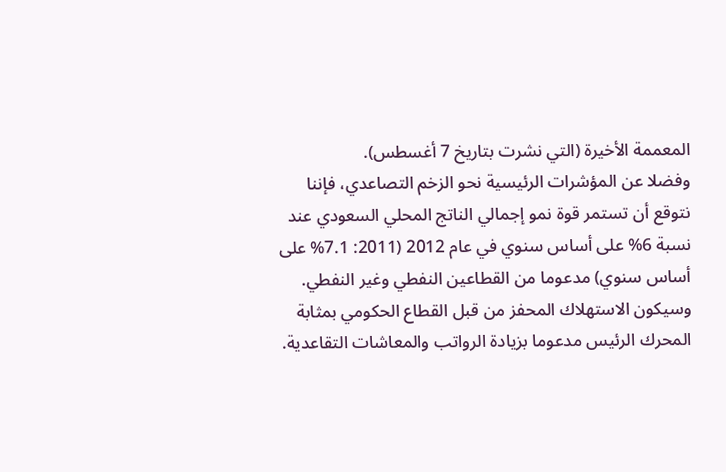المعممة الأخيرة (التي نشرت بتاريخ 7 أغسطس).
وفضلا عن المؤشرات الرئيسية نحو الزخم التصاعدي، فإننا نتوقع أن تستمر قوة نمو إجمالي الناتج المحلي السعودي عند نسبة 6% على أساس سنوي في عام 2012 (2011: 7.1% على أساس سنوي) مدعوما من القطاعين النفطي وغير النفطي. وسيكون الاستهلاك المحفز من قبل القطاع الحكومي بمثابة المحرك الرئيس مدعوما بزيادة الرواتب والمعاشات التقاعدية.